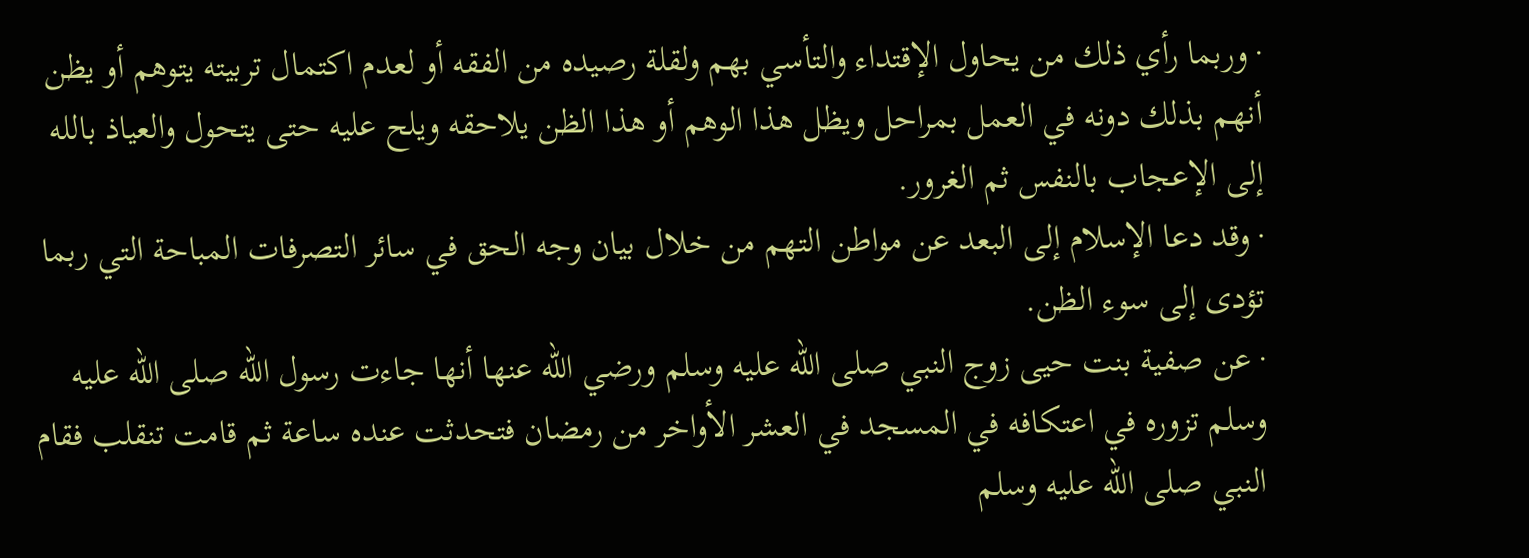· وربما رأي ذلك من يحاول الإقتداء والتأسي بهم ولقلة رصيده من الفقه أو لعدم اكتمال تربيته يتوهم أو يظن أنهم بذلك دونه في العمل بمراحل ويظل هذا الوهم أو هذا الظن يلاحقه ويلح عليه حتى يتحول والعياذ بالله إلى الإعجاب بالنفس ثم الغرور.
· وقد دعا الإسلام إلى البعد عن مواطن التهم من خلال بيان وجه الحق في سائر التصرفات المباحة التي ربما تؤدى إلى سوء الظن.
· عن صفية بنت حيى زوج النبي صلى الله عليه وسلم ورضي الله عنها أنها جاءت رسول الله صلى الله عليه وسلم تزوره في اعتكافه في المسجد في العشر الأواخر من رمضان فتحدثت عنده ساعة ثم قامت تنقلب فقام النبي صلى الله عليه وسلم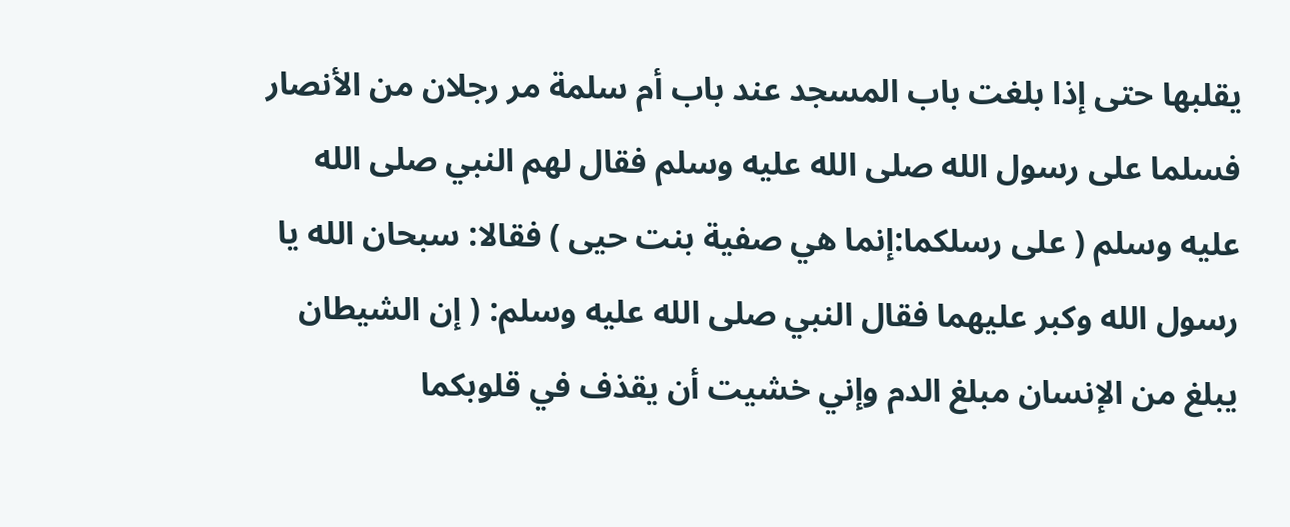يقلبها حتى إذا بلغت باب المسجد عند باب أم سلمة مر رجلان من الأنصار فسلما على رسول الله صلى الله عليه وسلم فقال لهم النبي صلى الله عليه وسلم ( على رسلكما:إنما هي صفية بنت حيى ) فقالا: سبحان الله يا رسول الله وكبر عليهما فقال النبي صلى الله عليه وسلم: ( إن الشيطان يبلغ من الإنسان مبلغ الدم وإني خشيت أن يقذف في قلوبكما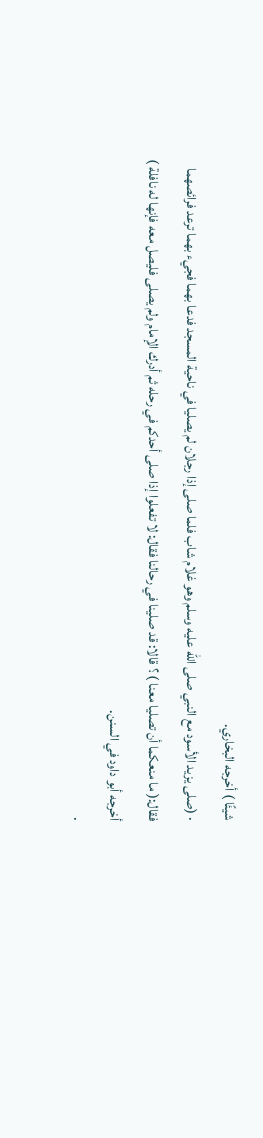شيئًا ) أخرجه البخاري.
· (صلى يزيد الأسود مع النبي صلى الله عليه وسلم وهو غلام شاب فلما صلى إذا رجلان لم يصليا في ناحية المسجد فدعا بهما فجيء بهما ترعد فرائصهما فقال:( ما منعكما أن تصليا معنا ) ؟ قالا: قد صلينا في رحالنا فقال: لا تفعلوا إذا صلى أحدكم في رحله ثم أدرك الإمام ولم يصلى فليصل معه فإنها له نافلة ) أخرجه أبو داود في السنن.
·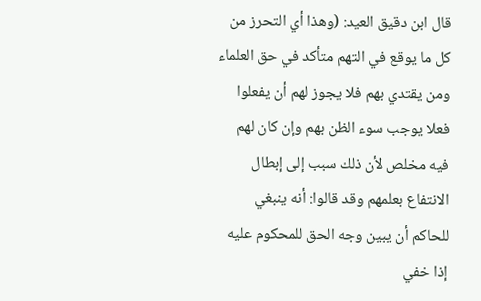قال ابن دقيق العيد: (وهذا أي التحرز من كل ما يوقع في التهم متأكد في حق العلماء ومن يقتدي بهم فلا يجوز لهم أن يفعلوا فعلا يوجب سوء الظن بهم وإن كان لهم فيه مخلص لأن ذلك سبب إلى إبطال الانتفاع بعلمهم وقد قالوا: أنه ينبغي للحاكم أن يبين وجه الحق للمحكوم عليه إذا خفي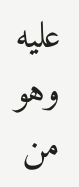عليه وهو من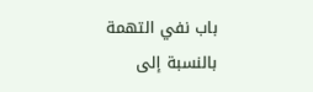باب نفي التهمة بالنسبة إلى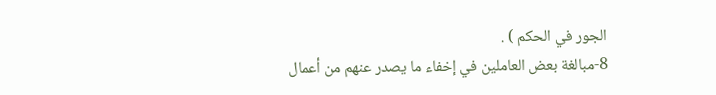الجور في الحكم ) .
8-مبالغة بعض العاملين في إخفاء ما يصدر عنهم من أعمال